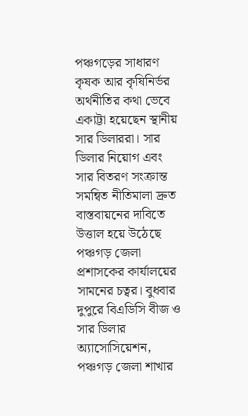পঞ্চগড়ের সাধারণ কৃষক আর কৃষিনির্ভর অর্থনীতির কথা ভেবে একাট্টা হয়েছেন স্থানীয় সার ডিলাররা। সার ডিলার নিয়োগ এবং সার বিতরণ সংক্রান্ত সমন্বিত নীতিমালা দ্রুত বাস্তবায়নের দাবিতে উত্তাল হয়ে উঠেছে পঞ্চগড় জেলা প্রশাসকের কার্যালয়ের সামনের চত্বর। বুধবার দুপুরে বিএডিসি বীজ ও সার ডিলার অ্যাসোসিয়েশন, পঞ্চগড় জেলা শাখার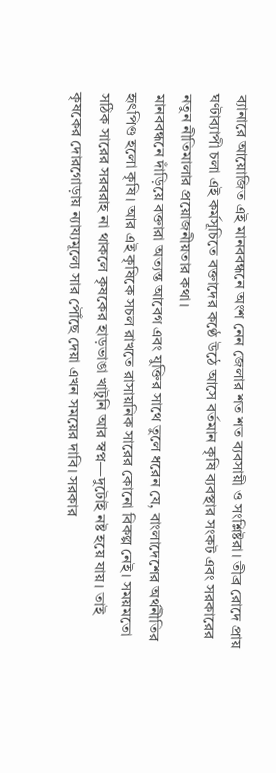ব্যানারে আয়োজিত এই মানববন্ধনে অংশ নেন জেলার শত শত ব্যবসায়ী ও সংশ্লিষ্টরা। তীব্র রোদে প্রায় ঘণ্টাব্যাপী চলা এই কর্মসূচিতে বক্তাদের কণ্ঠে উঠে আসে বর্তমান কৃষি ব্যবস্থার সংকট এবং সরকারের নতুন নীতিমালার প্রয়োজনীয়তার কথা।
মানববন্ধনে দাঁড়িয়ে বক্তারা অত্যন্ত আবেগ এবং যুক্তির সাথে তুলে ধরেন যে, বাংলাদেশের অর্থনীতির হৃৎপিণ্ড হলো কৃষি। আর এই কৃষিকে সচল রাখতে রাসায়নিক সারের কোনো বিকল্প নেই। সময়মতো সঠিক সারের সরবরাহ না থাকলে কৃষকের হাড়ভাঙা খাটুনি আর স্বপ্ন—দুটোই নষ্ট হয়ে যায়। তাই কৃষকের দোরগোড়ায় ন্যায্যমূল্যে সার পৌঁছে দেয়া এখন সময়ের দাবি। সরকার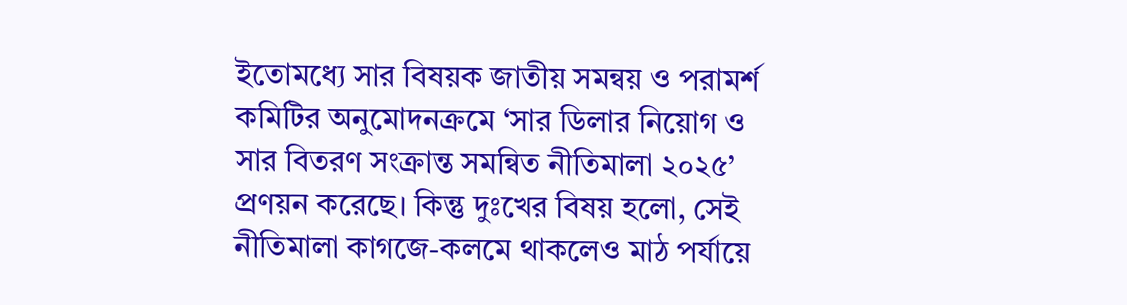ইতোমধ্যে সার বিষয়ক জাতীয় সমন্বয় ও পরামর্শ কমিটির অনুমোদনক্রমে ‘সার ডিলার নিয়োগ ও সার বিতরণ সংক্রান্ত সমন্বিত নীতিমালা ২০২৫’ প্রণয়ন করেছে। কিন্তু দুঃখের বিষয় হলো, সেই নীতিমালা কাগজে-কলমে থাকলেও মাঠ পর্যায়ে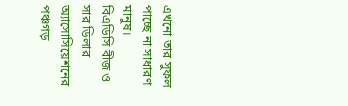এখনো তার সুফল পাচ্ছে না সাধারণ মানুষ।
বিএডিসি বীজ ও সার ডিলার অ্যাসোসিয়েশনের পঞ্চগড়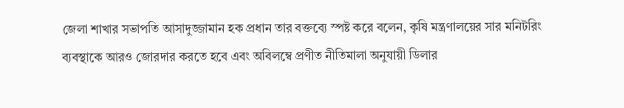জেলা শাখার সভাপতি আসাদুজ্জামান হক প্রধান তার বক্তব্যে স্পষ্ট করে বলেন, কৃষি মন্ত্রণালয়ের সার মনিটরিং ব্যবস্থাকে আরও জোরদার করতে হবে এবং অবিলম্বে প্রণীত নীতিমালা অনুযায়ী ডিলার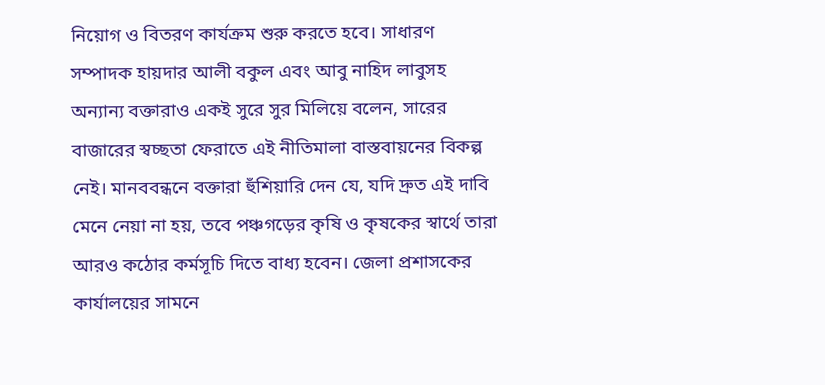নিয়োগ ও বিতরণ কার্যক্রম শুরু করতে হবে। সাধারণ সম্পাদক হায়দার আলী বকুল এবং আবু নাহিদ লাবুসহ অন্যান্য বক্তারাও একই সুরে সুর মিলিয়ে বলেন, সারের বাজারের স্বচ্ছতা ফেরাতে এই নীতিমালা বাস্তবায়নের বিকল্প নেই। মানববন্ধনে বক্তারা হুঁশিয়ারি দেন যে, যদি দ্রুত এই দাবি মেনে নেয়া না হয়, তবে পঞ্চগড়ের কৃষি ও কৃষকের স্বার্থে তারা আরও কঠোর কর্মসূচি দিতে বাধ্য হবেন। জেলা প্রশাসকের কার্যালয়ের সামনে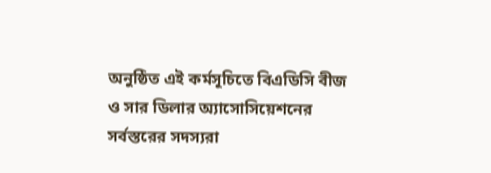অনুষ্ঠিত এই কর্মসূচিতে বিএডিসি বীজ ও সার ডিলার অ্যাসোসিয়েশনের সর্বস্তরের সদস্যরা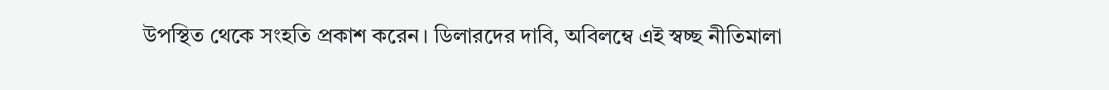উপস্থিত থেকে সংহতি প্রকাশ করেন। ডিলারদের দাবি, অবিলম্বে এই স্বচ্ছ নীতিমালা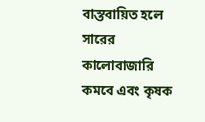বাস্তবায়িত হলে সারের কালোবাজারি কমবে এবং কৃষক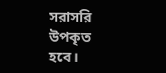সরাসরি উপকৃত হবে।